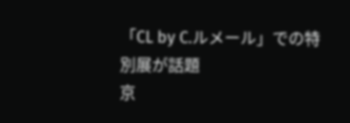「CL by C.ルメール」での特別展が話題
京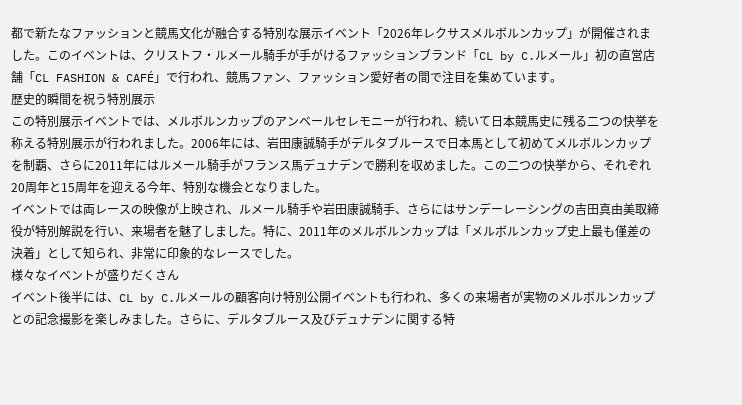都で新たなファッションと競馬文化が融合する特別な展示イベント「2026年レクサスメルボルンカップ」が開催されました。このイベントは、クリストフ・ルメール騎手が手がけるファッションブランド「CL by C.ルメール」初の直営店舗「CL FASHION & CAFÉ」で行われ、競馬ファン、ファッション愛好者の間で注目を集めています。
歴史的瞬間を祝う特別展示
この特別展示イベントでは、メルボルンカップのアンベールセレモニーが行われ、続いて日本競馬史に残る二つの快挙を称える特別展示が行われました。2006年には、岩田康誠騎手がデルタブルースで日本馬として初めてメルボルンカップを制覇、さらに2011年にはルメール騎手がフランス馬デュナデンで勝利を収めました。この二つの快挙から、それぞれ20周年と15周年を迎える今年、特別な機会となりました。
イベントでは両レースの映像が上映され、ルメール騎手や岩田康誠騎手、さらにはサンデーレーシングの吉田真由美取締役が特別解説を行い、来場者を魅了しました。特に、2011年のメルボルンカップは「メルボルンカップ史上最も僅差の決着」として知られ、非常に印象的なレースでした。
様々なイベントが盛りだくさん
イベント後半には、CL by C.ルメールの顧客向け特別公開イベントも行われ、多くの来場者が実物のメルボルンカップとの記念撮影を楽しみました。さらに、デルタブルース及びデュナデンに関する特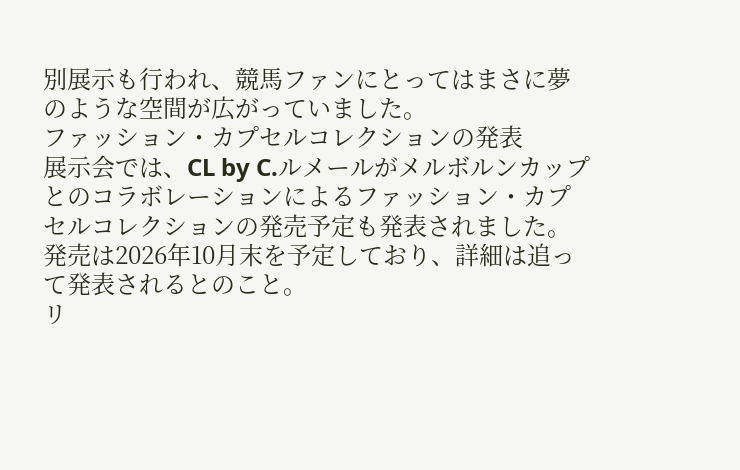別展示も行われ、競馬ファンにとってはまさに夢のような空間が広がっていました。
ファッション・カプセルコレクションの発表
展示会では、CL by C.ルメールがメルボルンカップとのコラボレーションによるファッション・カプセルコレクションの発売予定も発表されました。発売は2026年10月末を予定しており、詳細は追って発表されるとのこと。
リ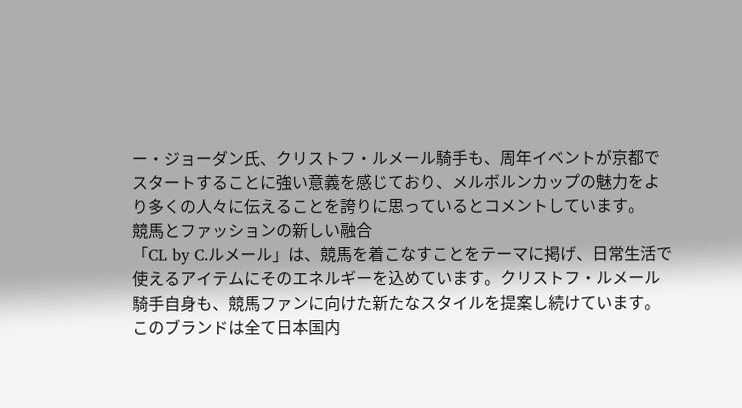ー・ジョーダン氏、クリストフ・ルメール騎手も、周年イベントが京都でスタートすることに強い意義を感じており、メルボルンカップの魅力をより多くの人々に伝えることを誇りに思っているとコメントしています。
競馬とファッションの新しい融合
「CL by C.ルメール」は、競馬を着こなすことをテーマに掲げ、日常生活で使えるアイテムにそのエネルギーを込めています。クリストフ・ルメール騎手自身も、競馬ファンに向けた新たなスタイルを提案し続けています。
このブランドは全て日本国内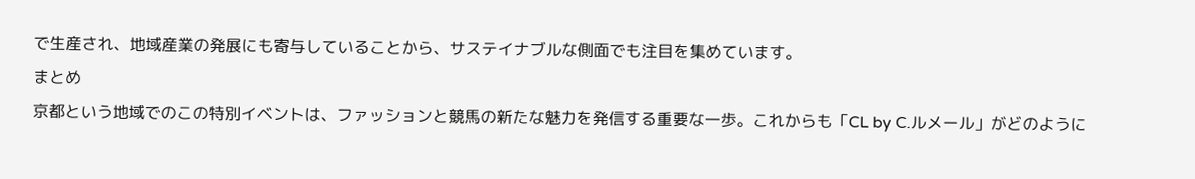で生産され、地域産業の発展にも寄与していることから、サステイナブルな側面でも注目を集めています。
まとめ
京都という地域でのこの特別イベントは、ファッションと競馬の新たな魅力を発信する重要な一歩。これからも「CL by C.ルメール」がどのように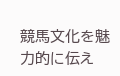競馬文化を魅力的に伝え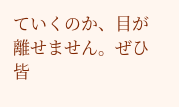ていくのか、目が離せません。ぜひ皆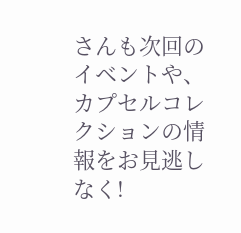さんも次回のイベントや、カプセルコレクションの情報をお見逃しなく!